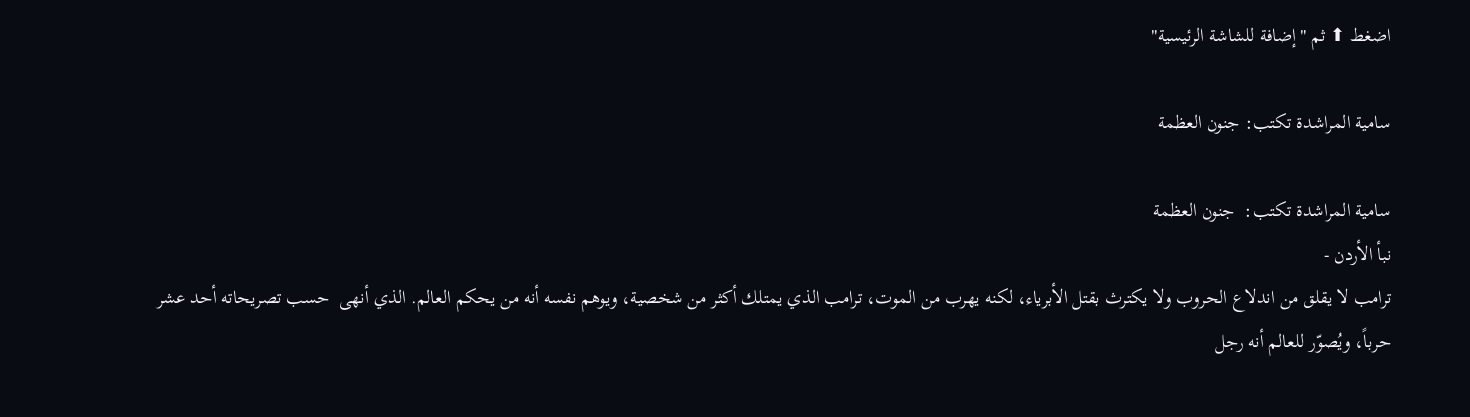اضغط ⬆ ثم "إضافة للشاشة الرئيسية"

سامية المراشدة تكتب: جنون العظمة

سامية المراشدة تكتب:  جنون العظمة
نبأ الأردن -
ترامب لا يقلق من اندلاع الحروب ولا يكترث بقتل الأبرياء، لكنه يهرب من الموت، ترامب الذي يمتلك أكثر من شخصية، ويوهم نفسه أنه من يحكم العالم. الذي أنهى  حسب تصريحاته أحد عشر حرباً، ويُصوّر للعالم أنه رجل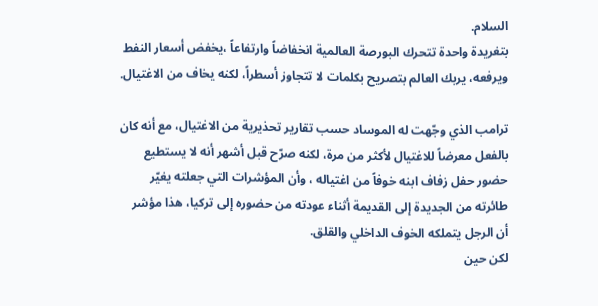السلام.
بتغريدة واحدة تتحرك البورصة العالمية انخفاضاً وارتفاعاً ،يخفض أسعار النفط ويرفعه، يربك العالم بتصريح بكلمات لا تتجاوز أسطراً، لكنه يخاف من الاغتيال.

ترامب الذي وجّهت له الموساد حسب تقارير تحذيرية من الاغتيال، مع أنه كان بالفعل معرضاً للاغتيال لأكثر من مرة، لكنه صرّح قبل أشهر أنه لا يستطيع حضور حفل زفاف ابنه خوفاً من اغتياله ، وأن المؤشرات التي جعلته يغيّر طائرته من الجديدة إلى القديمة أثناء عودته من حضوره إلى تركيا، هذا مؤشر أن الرجل يتملكه الخوف الداخلي والقلق.
لكن حين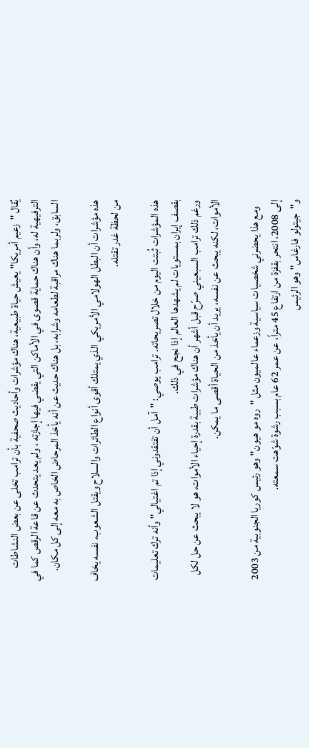يُقال "زعيم أمريكا" يعيش حياة طبيعية، هناك مؤشرات وأحاديث صحفية بأن ترامب تخلى عن بعض النشاطات الترفيهية له، وأن هناك حماية قصوى في الأماكن التي يقضي فيها إجازته ، ولم يعد يتحدث عن قاعة الرقص كما في السابق، ولربما هناك مراقبة لطعامه وشرابه، بل هناك حديث عن أنه يأخذ المرحاض الخاص به معه إلى كل مكان.

هذه مؤشرات أن البطل الهولامي الأمريكي الذي يمتلك أقوى أنواع الطائرات والسلاح ويقتل الشعوب، نفسه يخاف من لحظة غدر تقتله.

هذه المؤشرات ثُبتت اليوم من خلال تصريحاته. ترامب يوصي: "آمل أن تفتقدوني إذا تم اغتيالي" وأنه ترك تعليمات بقصف إيران بمستويات لم يشهدها العالم إذا نجح في ذلك.
ورغم ذلك ترامب السبعيني صرّح قبل أشهر أن هناك مؤشرات طبية بقدرة إحياء الأموات، هو لا يبحث عن حل لكل الأموات، لكنه يبحث عن نفسه، يريد أن يأخذ من الحياة أقصى ما يمكن.

   ومع هذا يحضرني شخصيات سياسية وزعماء عالميون مثل "روه مو هيون" وهو رئيس كوريا الجنوبية من 2003 إلى 2008، انتحر بقفزة من ارتفاع 45 متراً، عن عمر 62 عام بسبب رشوة شوّهت سمعته.
و"جيتولو فارغاس" وهو الرئيس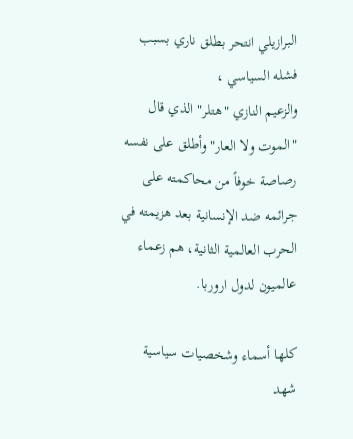البرازيلي انتحر بطلق ناري بسبب فشله السياسي ،
والزعيم النازي "هتلر" الذي قال "الموت ولا العار" وأطلق على نفسه رصاصة خوفاً من محاكمته على جرائمه ضد الإنسانية بعد هزيمته في الحرب العالمية الثانية، هم زعماء عالميون لدول اروربا.

كلها أسماء وشخصيات سياسية شهد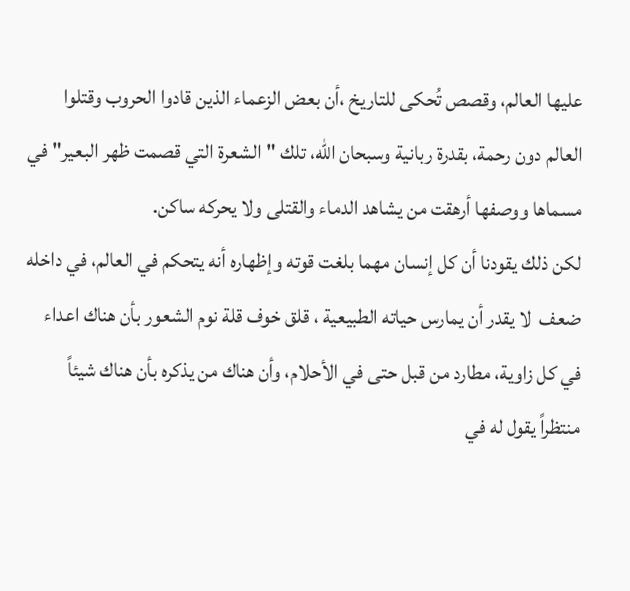عليها العالم، وقصص تُحكى للتاريخ ،أن بعض الزعماء الذين قادوا الحروب وقتلوا العالم دون رحمة، بقدرة ربانية وسبحان الله، تلك "الشعرة التي قصمت ظهر البعير" في مسماها ووصفها أرهقت من يشاهد الدماء والقتلى ولا يحركه ساكن.
لكن ذلك يقودنا أن كل إنسان مهما بلغت قوته وإظهاره أنه يتحكم في العالم، في داخله ضعف  لا يقدر أن يمارس حياته الطبيعية ، قلق خوف قلة نوم الشعور بأن هناك اعداء في كل زاوية، مطارد من قبل حتى في الأحلام، وأن هناك من يذكره بأن هناك شيئاً منتظراً يقول له في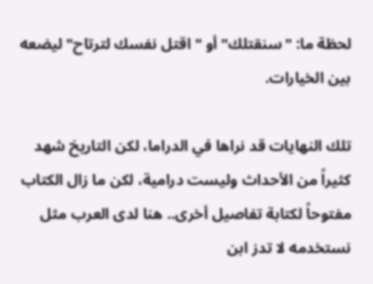لحظة ما: "سنقتلك" أو "اقتل نفسك لترتاح" ليضعه بين الخيارات.

تلك النهايات قد نراها في الدراما، لكن التاريخ شهد كثيراً من الأحداث وليست درامية، لكن ما زال الكتاب مفتوحاً لكتابة تفاصيل أخرى.. هنا لدى العرب مثل نستخدمه لا تدز ابن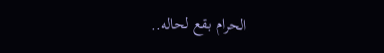الحرام بقع لحاله..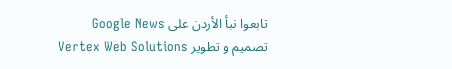تابعوا نبأ الأردن على Google News
تصميم و تطوير Vertex Web Solutions